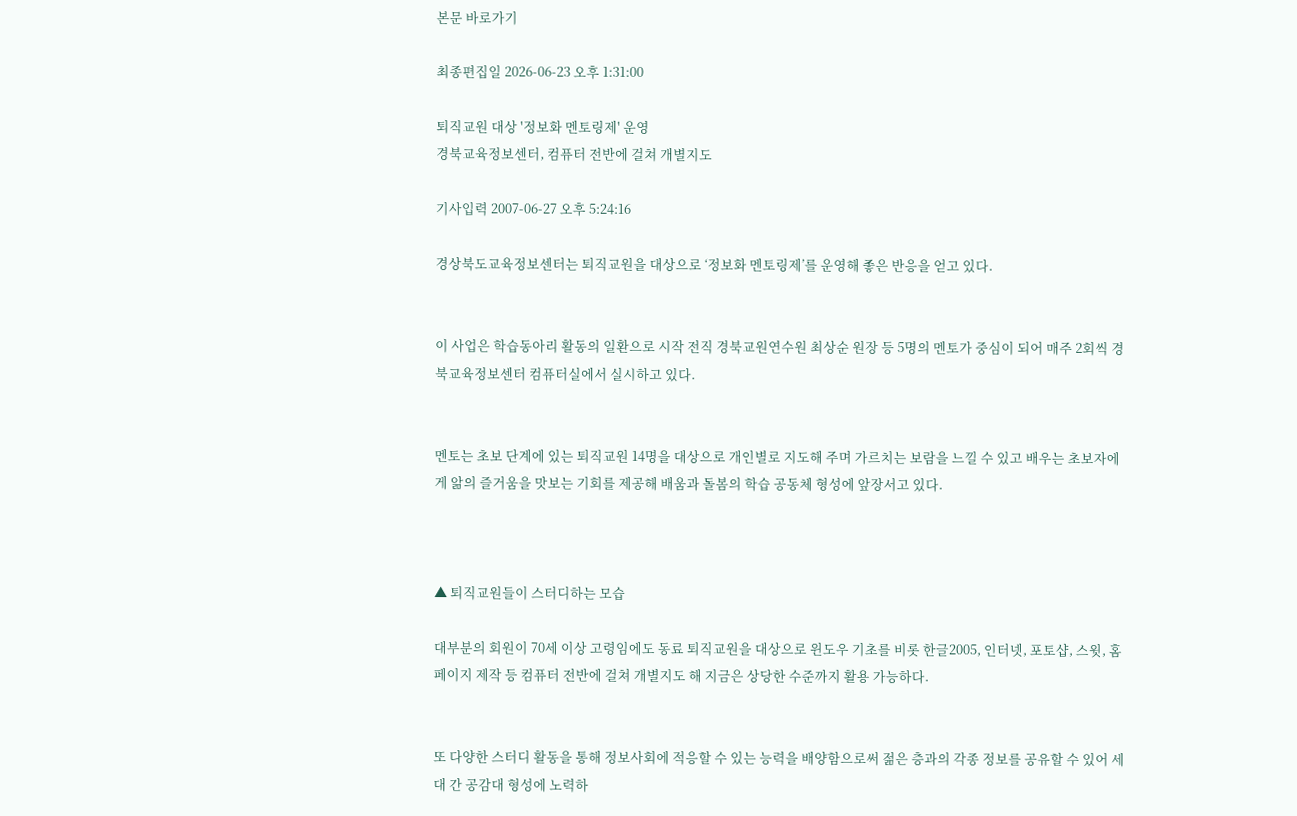본문 바로가기

최종편집일 2026-06-23 오후 1:31:00

퇴직교원 대상 '정보화 멘토링제' 운영
경북교육정보센터, 컴퓨터 전반에 걸쳐 개별지도

기사입력 2007-06-27 오후 5:24:16

경상북도교육정보센터는 퇴직교원을 대상으로 ‘정보화 멘토링제’를 운영해 좋은 반응을 얻고 있다.


이 사업은 학습동아리 활동의 일환으로 시작 전직 경북교원연수원 최상순 원장 등 5명의 멘토가 중심이 되어 매주 2회씩 경북교육정보센터 컴퓨터실에서 실시하고 있다.


멘토는 초보 단계에 있는 퇴직교원 14명을 대상으로 개인별로 지도해 주며 가르치는 보람을 느낄 수 있고 배우는 초보자에게 앎의 즐거움을 맛보는 기회를 제공해 배움과 돌봄의 학습 공동체 형성에 앞장서고 있다.



▲ 퇴직교원들이 스터디하는 모습

대부분의 회원이 70세 이상 고령임에도 동료 퇴직교원을 대상으로 윈도우 기초를 비롯 한글2005, 인터넷, 포토샵, 스윗, 홈페이지 제작 등 컴퓨터 전반에 걸쳐 개별지도 해 지금은 상당한 수준까지 활용 가능하다.


또 다양한 스터디 활동을 통해 정보사회에 적응할 수 있는 능력을 배양함으로써 젊은 층과의 각종 정보를 공유할 수 있어 세대 간 공감대 형성에 노력하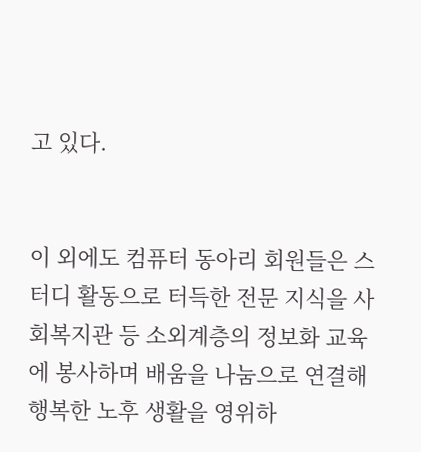고 있다.


이 외에도 컴퓨터 동아리 회원들은 스터디 활동으로 터득한 전문 지식을 사회복지관 등 소외계층의 정보화 교육에 봉사하며 배움을 나눔으로 연결해 행복한 노후 생활을 영위하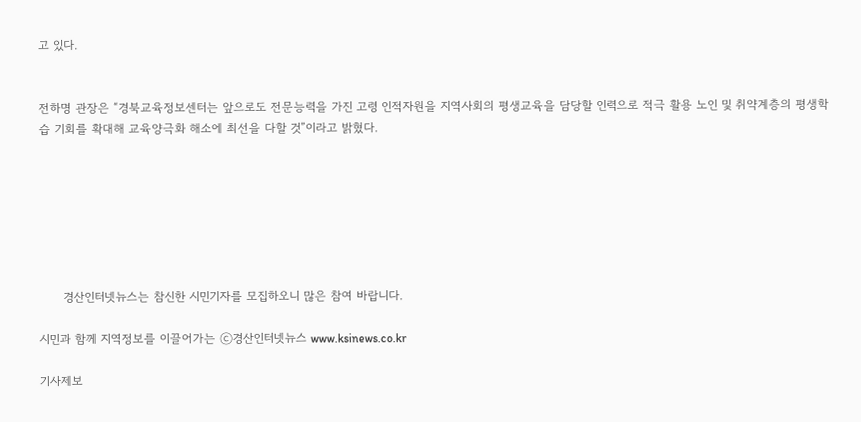고 있다.


전하명 관장은 “경북교육정보센터는 앞으로도 전문능력을 가진 고령 인적자원을 지역사회의 평생교육을 담당할 인력으로 적극 활용 노인 및 취약계층의 평생학습 기회를 확대해 교육양극화 해소에 최선을 다할 것”이라고 밝혔다.







      경산인터넷뉴스는 참신한 시민기자를 모집하오니 많은 참여 바랍니다.

시민과 함께 지역정보를 이끌어가는 ⓒ경산인터넷뉴스 www.ksinews.co.kr

기사제보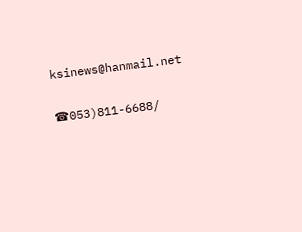ksinews@hanmail.net

☎053)811-6688/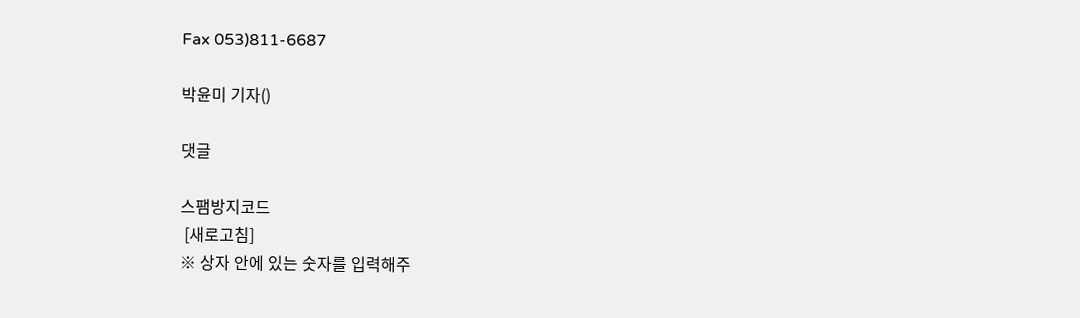Fax 053)811-6687

박윤미 기자()

댓글

스팸방지코드
 [새로고침]
※ 상자 안에 있는 숫자를 입력해주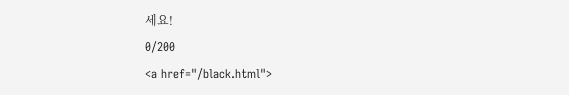세요!
0/200
<a href="/black.html">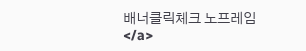배너클릭체크 노프레임</a>